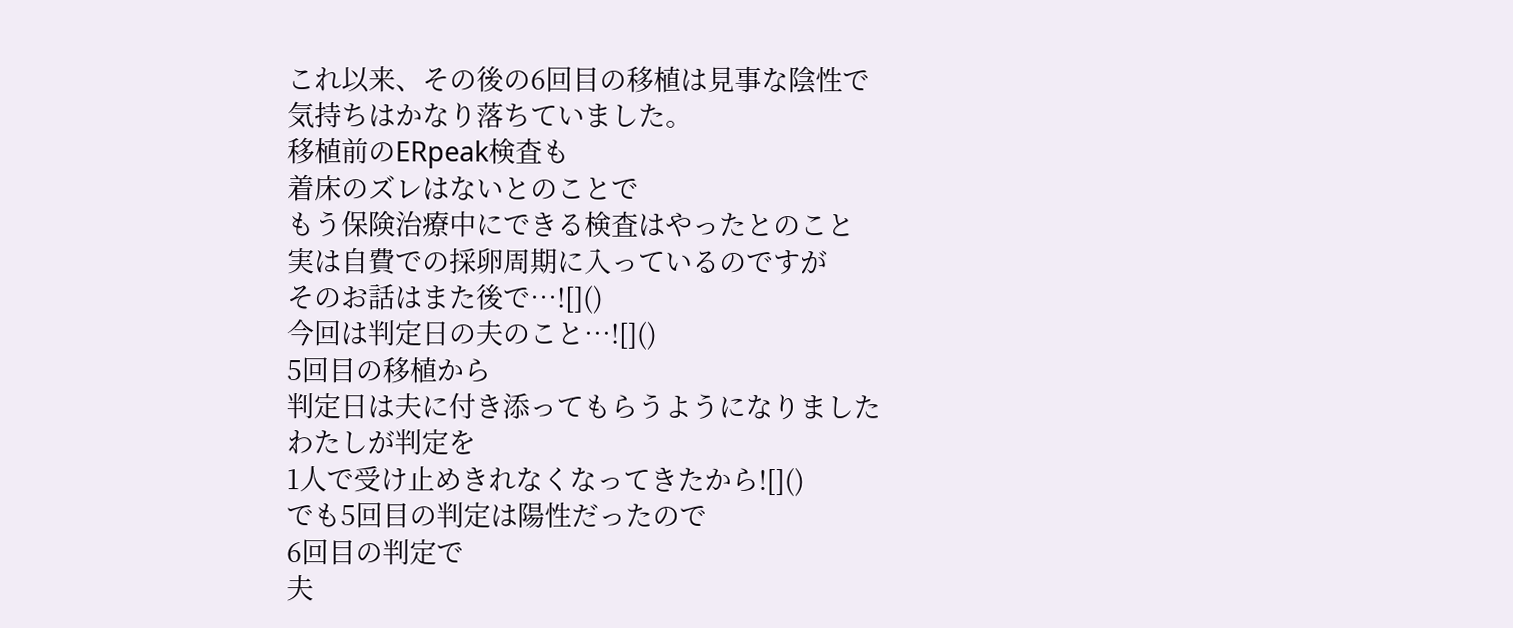これ以来、その後の6回目の移植は見事な陰性で
気持ちはかなり落ちていました。
移植前のERpeak検査も
着床のズレはないとのことで
もう保険治療中にできる検査はやったとのこと
実は自費での採卵周期に入っているのですが
そのお話はまた後で…![]()
今回は判定日の夫のこと…![]()
5回目の移植から
判定日は夫に付き添ってもらうようになりました
わたしが判定を
1人で受け止めきれなくなってきたから![]()
でも5回目の判定は陽性だったので
6回目の判定で
夫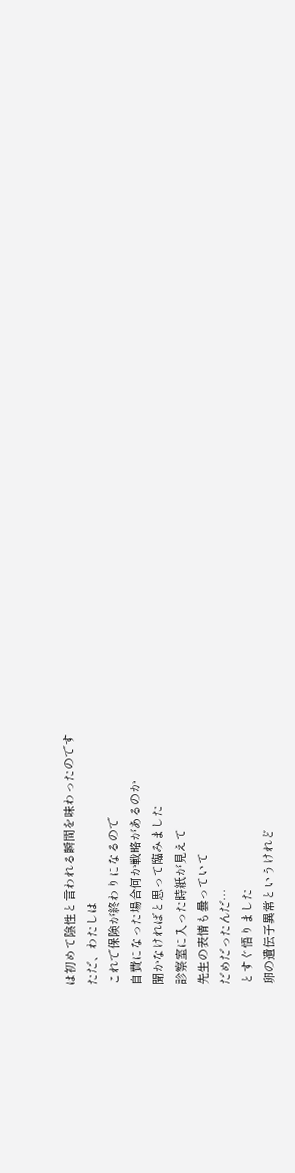は初めて陰性と言われる瞬間を味わったのです
ただ、わたしは
これで保険が終わりになるので
自費になった場合何か戦略があるのか
聞かなければと思って臨みました
診察室に入った時紙が見えて
先生の表情も曇っていて
だめだったんだ…
とすぐ悟りました
卵の遺伝子異常というけれど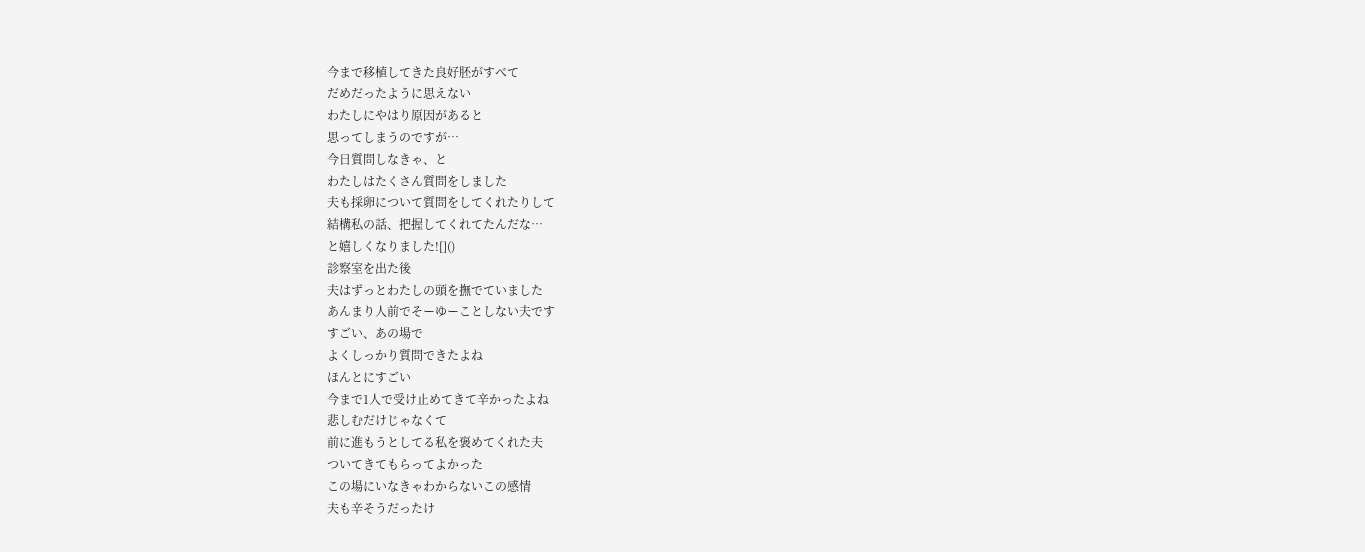今まで移植してきた良好胚がすべて
だめだったように思えない
わたしにやはり原因があると
思ってしまうのですが…
今日質問しなきゃ、と
わたしはたくさん質問をしました
夫も採卵について質問をしてくれたりして
結構私の話、把握してくれてたんだな…
と嬉しくなりました![]()
診察室を出た後
夫はずっとわたしの頭を撫でていました
あんまり人前でそーゆーことしない夫です
すごい、あの場で
よくしっかり質問できたよね
ほんとにすごい
今まで1人で受け止めてきて辛かったよね
悲しむだけじゃなくて
前に進もうとしてる私を褒めてくれた夫
ついてきてもらってよかった
この場にいなきゃわからないこの感情
夫も辛そうだったけ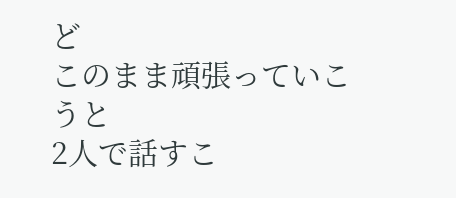ど
このまま頑張っていこうと
2人で話すこ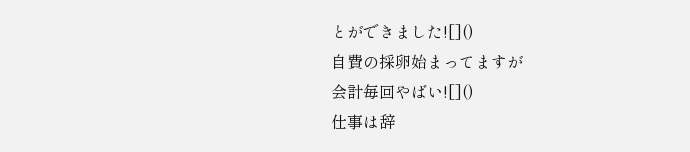とができました![]()
自費の採卵始まってますが
会計毎回やばい![]()
仕事は辞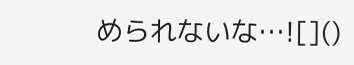められないな…![]()